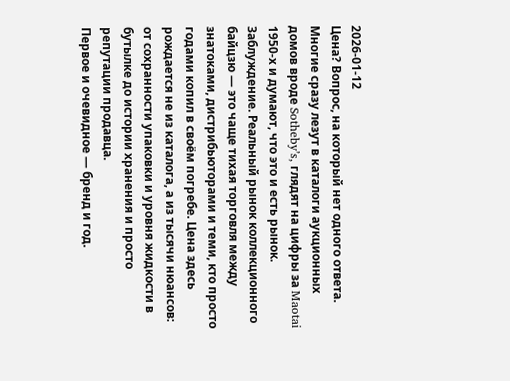2026-01-12
Цена? Вопрос, на который нет одного ответа. Многие сразу лезут в каталоги аукционных домов вроде Sotheby’s, глядят на цифры за Maotai 1950-х и думают, что это и есть рынок. Заблуждение. Реальный рынок коллекционного байцзю — это чаще тихая торговля между знатоками, дистрибьюторами и теми, кто просто годами копил в своём погребе. Цена здесь рождается не из каталога, а из тысячи нюансов: от сохранности упаковки и уровня жидкости в бутылке до истории хранения и просто репутации продавца.
Первое и очевидное — бренд и год.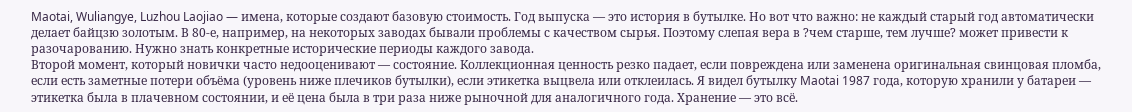Maotai, Wuliangye, Luzhou Laojiao — имена, которые создают базовую стоимость. Год выпуска — это история в бутылке. Но вот что важно: не каждый старый год автоматически делает байцзю золотым. В 80-е, например, на некоторых заводах бывали проблемы с качеством сырья. Поэтому слепая вера в ?чем старше, тем лучше? может привести к разочарованию. Нужно знать конкретные исторические периоды каждого завода.
Второй момент, который новички часто недооценивают — состояние. Коллекционная ценность резко падает, если повреждена или заменена оригинальная свинцовая пломба, если есть заметные потери объёма (уровень ниже плечиков бутылки), если этикетка выцвела или отклеилась. Я видел бутылку Maotai 1987 года, которую хранили у батареи — этикетка была в плачевном состоянии, и её цена была в три раза ниже рыночной для аналогичного года. Хранение — это всё.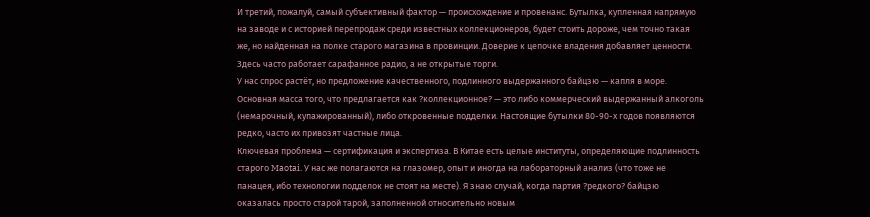И третий, пожалуй, самый субъективный фактор — происхождение и провенанс. Бутылка, купленная напрямую на заводе и с историей перепродаж среди известных коллекционеров, будет стоить дороже, чем точно такая же, но найденная на полке старого магазина в провинции. Доверие к цепочке владения добавляет ценности. Здесь часто работает сарафанное радио, а не открытые торги.
У нас спрос растёт, но предложение качественного, подлинного выдержанного байцзю — капля в море. Основная масса того, что предлагается как ?коллекционное? — это либо коммерческий выдержанный алкоголь (немарочный, купажированный), либо откровенные подделки. Настоящие бутылки 80-90-х годов появляются редко, часто их привозят частные лица.
Ключевая проблема — сертификация и экспертиза. В Китае есть целые институты, определяющие подлинность старого Maotai. У нас же полагаются на глазомер, опыт и иногда на лабораторный анализ (что тоже не панацея, ибо технологии подделок не стоят на месте). Я знаю случай, когда партия ?редкого? байцзю оказалась просто старой тарой, заполненной относительно новым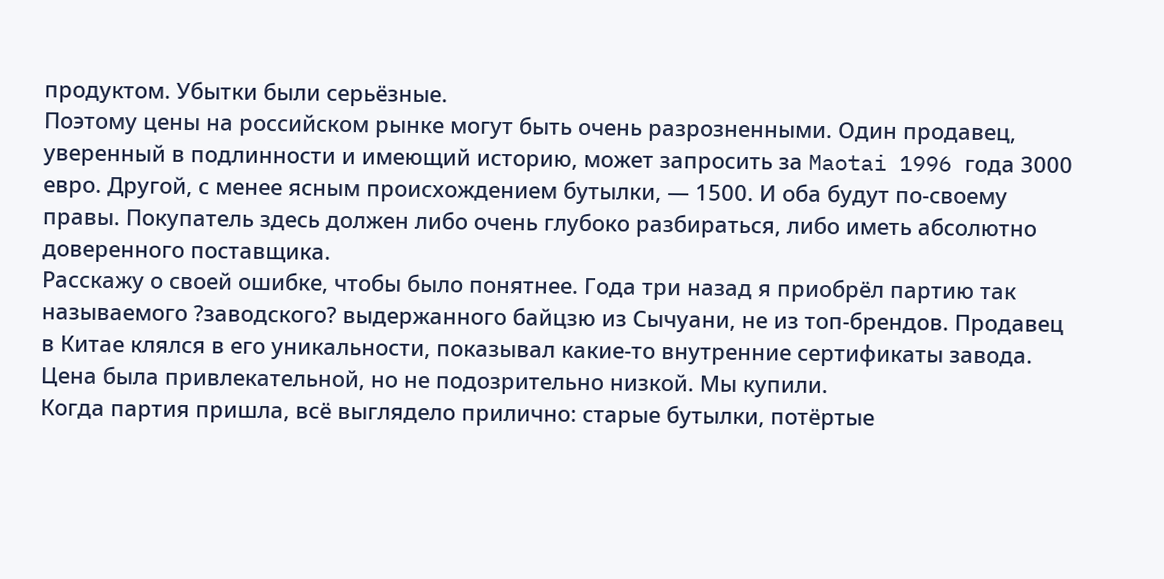продуктом. Убытки были серьёзные.
Поэтому цены на российском рынке могут быть очень разрозненными. Один продавец, уверенный в подлинности и имеющий историю, может запросить за Maotai 1996 года 3000 евро. Другой, с менее ясным происхождением бутылки, — 1500. И оба будут по-своему правы. Покупатель здесь должен либо очень глубоко разбираться, либо иметь абсолютно доверенного поставщика.
Расскажу о своей ошибке, чтобы было понятнее. Года три назад я приобрёл партию так называемого ?заводского? выдержанного байцзю из Сычуани, не из топ-брендов. Продавец в Китае клялся в его уникальности, показывал какие-то внутренние сертификаты завода. Цена была привлекательной, но не подозрительно низкой. Мы купили.
Когда партия пришла, всё выглядело прилично: старые бутылки, потёртые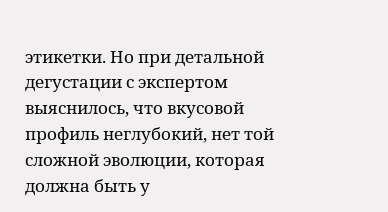этикетки. Но при детальной дегустации с экспертом выяснилось, что вкусовой профиль неглубокий, нет той сложной эволюции, которая должна быть у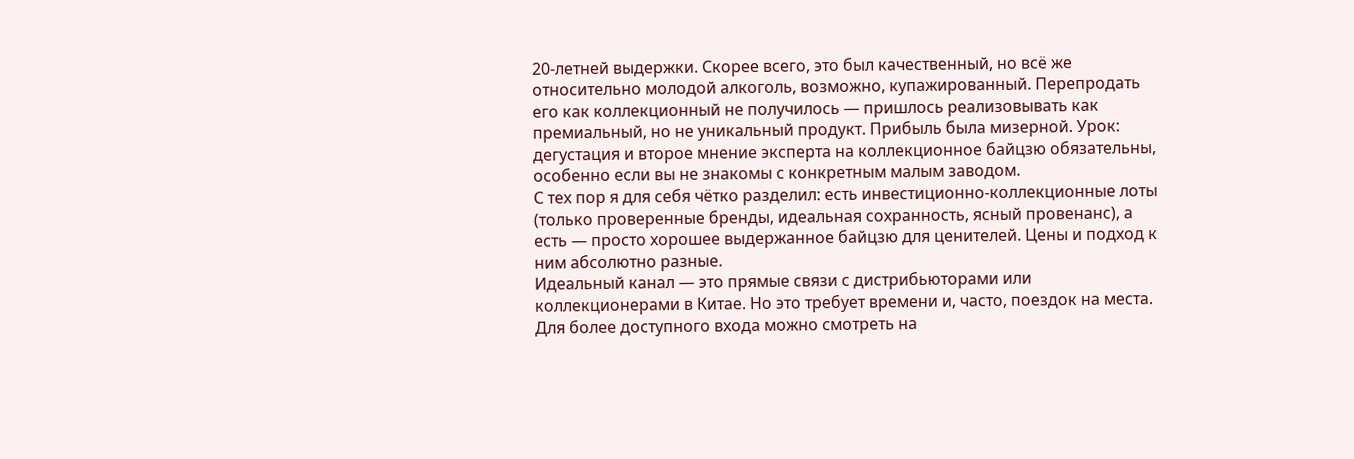20-летней выдержки. Скорее всего, это был качественный, но всё же относительно молодой алкоголь, возможно, купажированный. Перепродать его как коллекционный не получилось — пришлось реализовывать как премиальный, но не уникальный продукт. Прибыль была мизерной. Урок: дегустация и второе мнение эксперта на коллекционное байцзю обязательны, особенно если вы не знакомы с конкретным малым заводом.
С тех пор я для себя чётко разделил: есть инвестиционно-коллекционные лоты (только проверенные бренды, идеальная сохранность, ясный провенанс), а есть — просто хорошее выдержанное байцзю для ценителей. Цены и подход к ним абсолютно разные.
Идеальный канал — это прямые связи с дистрибьюторами или коллекционерами в Китае. Но это требует времени и, часто, поездок на места. Для более доступного входа можно смотреть на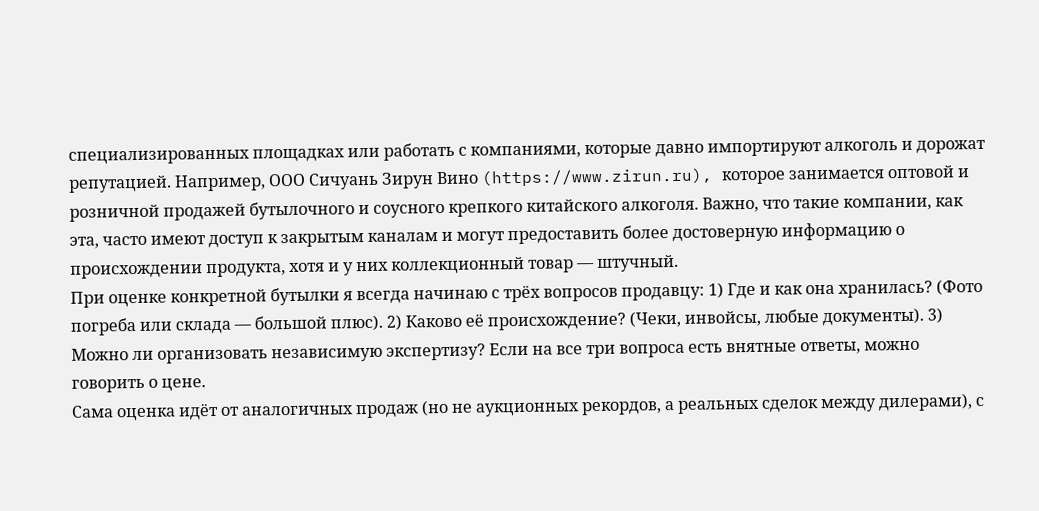специализированных площадках или работать с компаниями, которые давно импортируют алкоголь и дорожат репутацией. Например, ООО Сичуань Зирун Вино (https://www.zirun.ru), которое занимается оптовой и розничной продажей бутылочного и соусного крепкого китайского алкоголя. Важно, что такие компании, как эта, часто имеют доступ к закрытым каналам и могут предоставить более достоверную информацию о происхождении продукта, хотя и у них коллекционный товар — штучный.
При оценке конкретной бутылки я всегда начинаю с трёх вопросов продавцу: 1) Где и как она хранилась? (Фото погреба или склада — большой плюс). 2) Каково её происхождение? (Чеки, инвойсы, любые документы). 3) Можно ли организовать независимую экспертизу? Если на все три вопроса есть внятные ответы, можно говорить о цене.
Сама оценка идёт от аналогичных продаж (но не аукционных рекордов, а реальных сделок между дилерами), с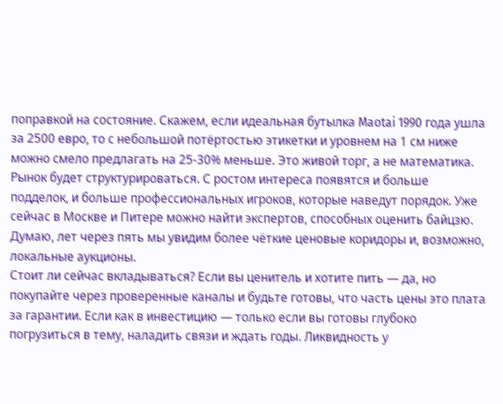поправкой на состояние. Скажем, если идеальная бутылка Maotai 1990 года ушла за 2500 евро, то с небольшой потёртостью этикетки и уровнем на 1 см ниже можно смело предлагать на 25-30% меньше. Это живой торг, а не математика.
Рынок будет структурироваться. С ростом интереса появятся и больше подделок, и больше профессиональных игроков, которые наведут порядок. Уже сейчас в Москве и Питере можно найти экспертов, способных оценить байцзю. Думаю, лет через пять мы увидим более чёткие ценовые коридоры и, возможно, локальные аукционы.
Стоит ли сейчас вкладываться? Если вы ценитель и хотите пить — да, но покупайте через проверенные каналы и будьте готовы, что часть цены это плата за гарантии. Если как в инвестицию — только если вы готовы глубоко погрузиться в тему, наладить связи и ждать годы. Ликвидность у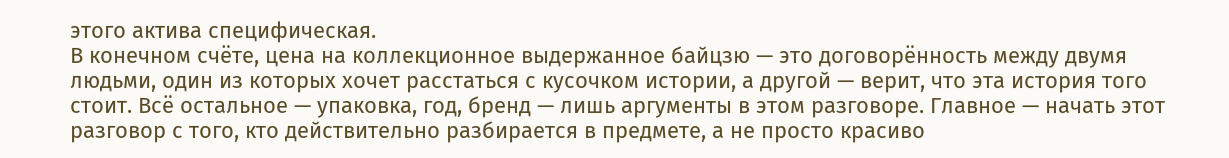этого актива специфическая.
В конечном счёте, цена на коллекционное выдержанное байцзю — это договорённость между двумя людьми, один из которых хочет расстаться с кусочком истории, а другой — верит, что эта история того стоит. Всё остальное — упаковка, год, бренд — лишь аргументы в этом разговоре. Главное — начать этот разговор с того, кто действительно разбирается в предмете, а не просто красиво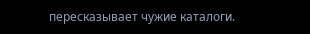пересказывает чужие каталоги.